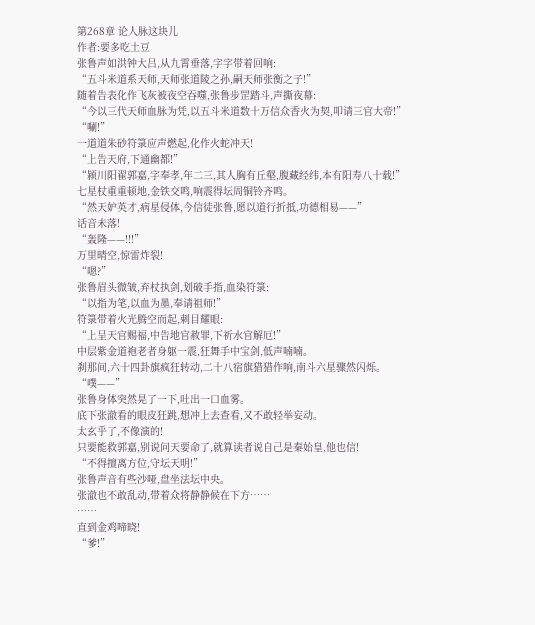第268章 论人脉这块儿
作者:要多吃土豆
张鲁声如洪钟大吕,从九霄垂落,字字带着回响:
“五斗米道系天师,天师张道陵之孙,嗣天师张衡之子!”
随着告表化作飞灰被夜空吞噬,张鲁步罡踏斗,声撕夜幕:
“今以三代天师血脉为凭,以五斗米道数十万信众香火为契,叩请三官大帝!”
“唰!”
一道道朱砂符箓应声燃起,化作火蛇冲天!
“上告天府,下通幽都!”
“颍川阳翟郭嘉,字奉孝,年二三,其人胸有丘壑,腹藏经纬,本有阳寿八十载!”
七星杖重重顿地,金铁交鸣,响震得坛周铜铃齐鸣。
“然天妒英才,病星侵体,今信徒张鲁,愿以道行折抵,功德相易——”
话音未落!
“轰隆——!!!”
万里晴空,惊雷炸裂!
“嗯?”
张鲁眉头微皱,弃杖执剑,划破手指,血染符箓:
“以指为笔,以血为墨,奉请祖师!”
符箓带着火光腾空而起,刺目耀眼:
“上呈天官赐福,中告地官赦罪,下祈水官解厄!”
中层紫金道袍老者身躯一震,狂舞手中宝剑,低声喃喃。
刹那间,六十四卦旗疯狂转动,二十八宿旗猎猎作响,南斗六星骤然闪烁。
“噗——”
张鲁身体突然晃了一下,吐出一口血雾。
底下张澈看的眼皮狂跳,想冲上去查看,又不敢轻举妄动。
太玄乎了,不像演的!
只要能救郭嘉,别说问天要命了,就算读者说自己是秦始皇,他也信!
“不得擅离方位,守坛天明!”
张鲁声音有些沙哑,盘坐法坛中央。
张澈也不敢乱动,带着众将静静候在下方……
……
直到金鸡啼晓!
“爹!”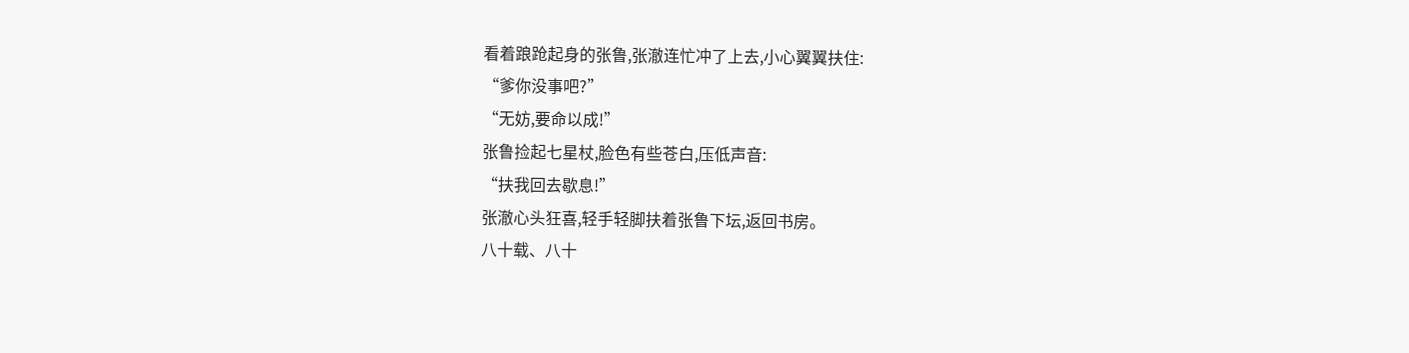看着踉跄起身的张鲁,张澈连忙冲了上去,小心翼翼扶住:
“爹你没事吧?”
“无妨,要命以成!”
张鲁捡起七星杖,脸色有些苍白,压低声音:
“扶我回去歇息!”
张澈心头狂喜,轻手轻脚扶着张鲁下坛,返回书房。
八十载、八十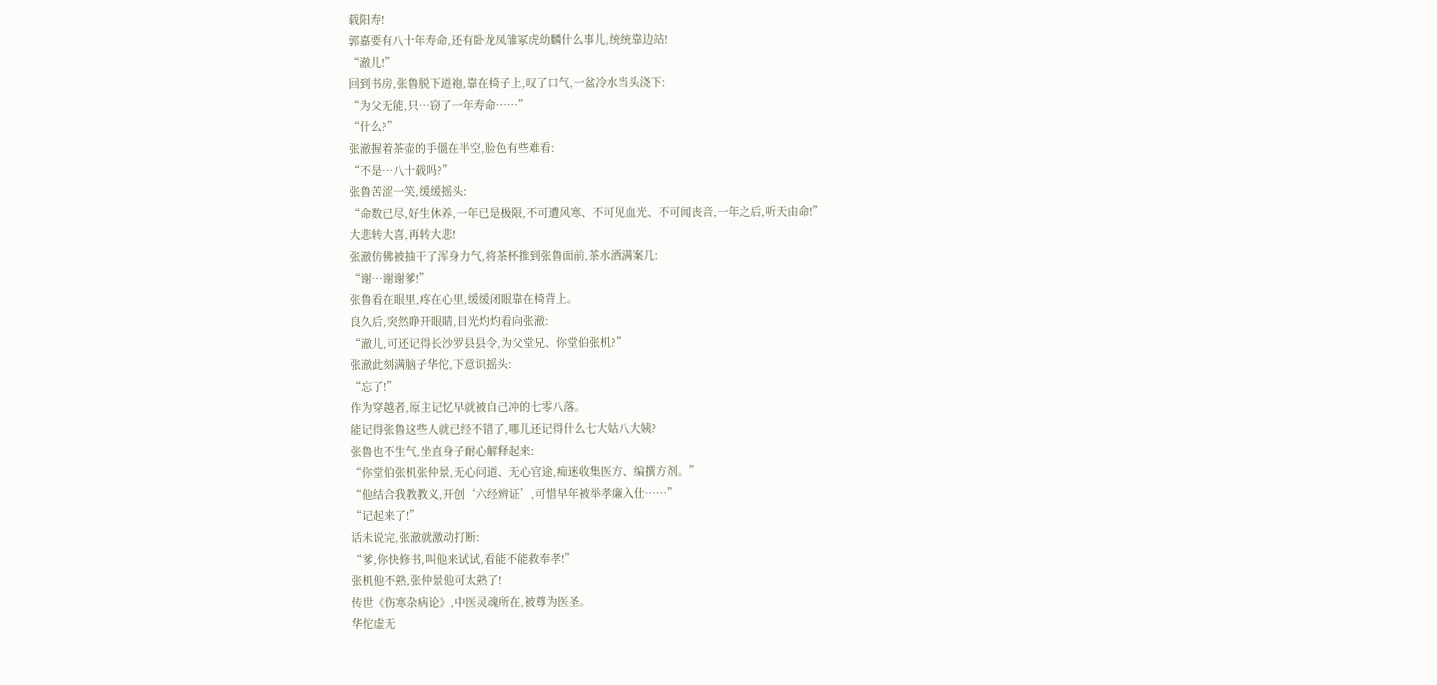载阳寿!
郭嘉要有八十年寿命,还有卧龙凤雏冢虎幼麟什么事儿,统统靠边站!
“澈儿!”
回到书房,张鲁脱下道袍,靠在椅子上,叹了口气,一盆冷水当头浇下:
“为父无能,只…窃了一年寿命……”
“什么?”
张澈握着茶壶的手僵在半空,脸色有些难看:
“不是…八十载吗?”
张鲁苦涩一笑,缓缓摇头:
“命数已尽,好生休养,一年已是极限,不可遭风寒、不可见血光、不可闻丧音,一年之后,听天由命!”
大悲转大喜,再转大悲!
张澈仿佛被抽干了浑身力气,将茶杯推到张鲁面前,茶水洒满案几:
“谢…谢谢爹!”
张鲁看在眼里,疼在心里,缓缓闭眼靠在椅背上。
良久后,突然睁开眼睛,目光灼灼看向张澈:
“澈儿,可还记得长沙罗县县令,为父堂兄、你堂伯张机?”
张澈此刻满脑子华佗,下意识摇头:
“忘了!”
作为穿越者,原主记忆早就被自己冲的七零八落。
能记得张鲁这些人就已经不错了,哪儿还记得什么七大姑八大姨?
张鲁也不生气,坐直身子耐心解释起来:
“你堂伯张机张仲景,无心问道、无心官途,痴迷收集医方、编撰方剂。”
“他结合我教教义,开创‘六经辨证’,可惜早年被举孝廉入仕……”
“记起来了!”
话未说完,张澈就激动打断:
“爹,你快修书,叫他来试试,看能不能救奉孝!”
张机他不熟,张仲景他可太熟了!
传世《伤寒杂病论》,中医灵魂所在,被尊为医圣。
华佗虚无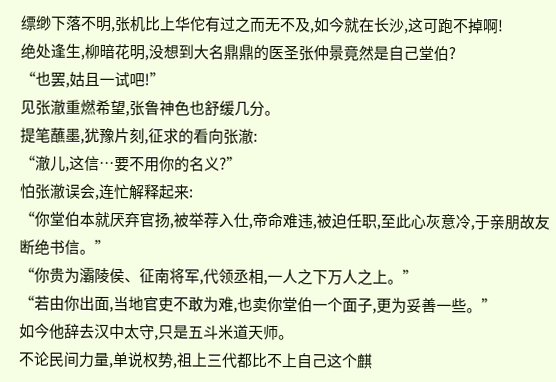缥缈下落不明,张机比上华佗有过之而无不及,如今就在长沙,这可跑不掉啊!
绝处逢生,柳暗花明,没想到大名鼎鼎的医圣张仲景竟然是自己堂伯?
“也罢,姑且一试吧!”
见张澈重燃希望,张鲁神色也舒缓几分。
提笔蘸墨,犹豫片刻,征求的看向张澈:
“澈儿,这信…要不用你的名义?”
怕张澈误会,连忙解释起来:
“你堂伯本就厌弃官扬,被举荐入仕,帝命难违,被迫任职,至此心灰意冷,于亲朋故友断绝书信。”
“你贵为灞陵侯、征南将军,代领丞相,一人之下万人之上。”
“若由你出面,当地官吏不敢为难,也卖你堂伯一个面子,更为妥善一些。”
如今他辞去汉中太守,只是五斗米道天师。
不论民间力量,单说权势,祖上三代都比不上自己这个麒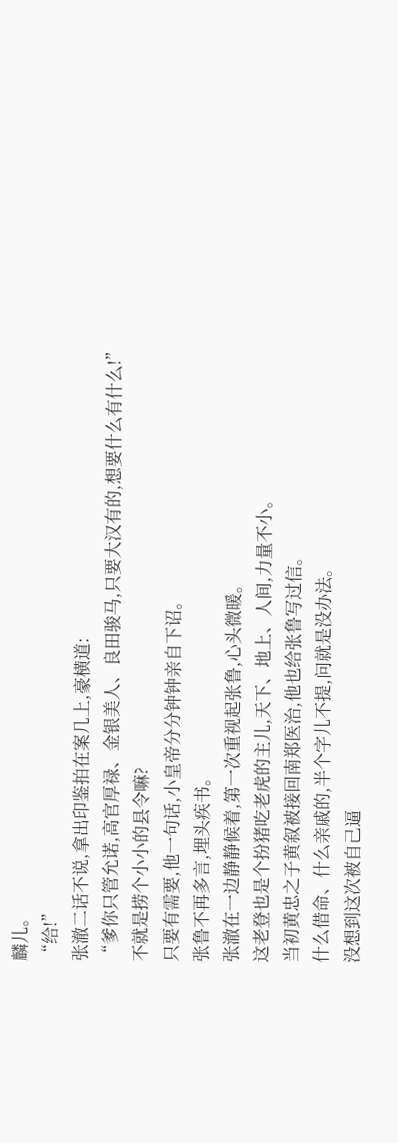麟儿。
“给!”
张澈二话不说,拿出印鉴拍在案几上,豪横道:
“爹你只管允诺,高官厚禄、金银美人、良田骏马,只要大汉有的,想要什么有什么!”
不就是捞个小小的县令嘛?
只要有需要,他一句话,小皇帝分分钟钟亲自下诏。
张鲁不再多言,埋头疾书。
张澈在一边静静候着,第一次重视起张鲁,心头微暖。
这老登也是个扮猪吃老虎的主儿,天下、地上、人间,力量不小。
当初黄忠之子黄叙被接回南郑医治,他也给张鲁写过信。
什么借命、什么亲戚的,半个字儿不提,问就是没办法。
没想到这次被自己逼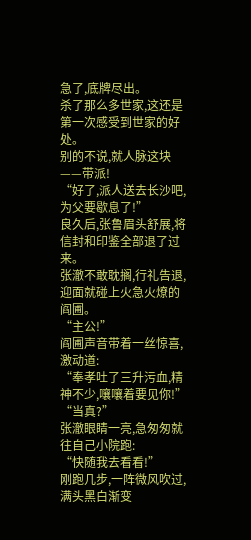急了,底牌尽出。
杀了那么多世家,这还是第一次感受到世家的好处。
别的不说,就人脉这块——带派!
“好了,派人送去长沙吧,为父要歇息了!”
良久后,张鲁眉头舒展,将信封和印鉴全部退了过来。
张澈不敢耽搁,行礼告退,迎面就碰上火急火燎的阎圃。
“主公!”
阎圃声音带着一丝惊喜,激动道:
“奉孝吐了三升污血,精神不少,嚷嚷着要见你!”
“当真?”
张澈眼睛一亮,急匆匆就往自己小院跑:
“快随我去看看!”
刚跑几步,一阵微风吹过,满头黑白渐变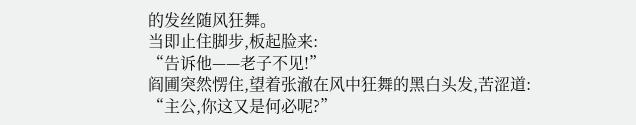的发丝随风狂舞。
当即止住脚步,板起脸来:
“告诉他——老子不见!”
阎圃突然愣住,望着张澈在风中狂舞的黑白头发,苦涩道:
“主公,你这又是何必呢?”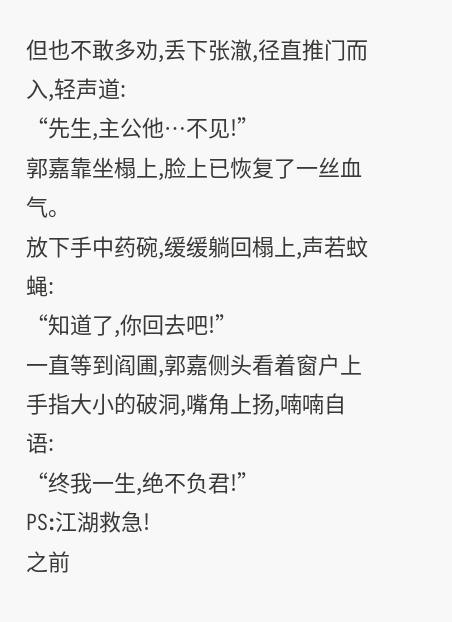但也不敢多劝,丢下张澈,径直推门而入,轻声道:
“先生,主公他…不见!”
郭嘉靠坐榻上,脸上已恢复了一丝血气。
放下手中药碗,缓缓躺回榻上,声若蚊蝇:
“知道了,你回去吧!”
一直等到阎圃,郭嘉侧头看着窗户上手指大小的破洞,嘴角上扬,喃喃自语:
“终我一生,绝不负君!”
PS:江湖救急!
之前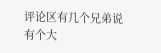评论区有几个兄弟说有个大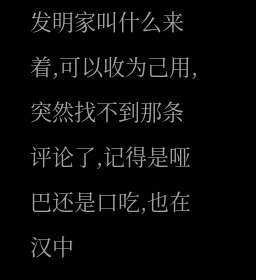发明家叫什么来着,可以收为己用,突然找不到那条评论了,记得是哑巴还是口吃,也在汉中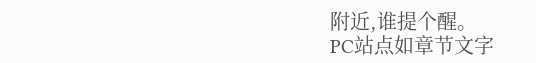附近,谁提个醒。
PC站点如章节文字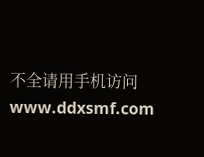不全请用手机访问www.ddxsmf.com